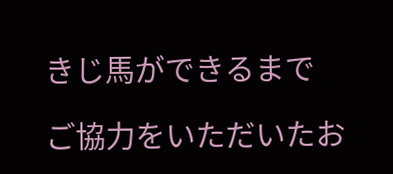きじ馬ができるまで

ご協力をいただいたお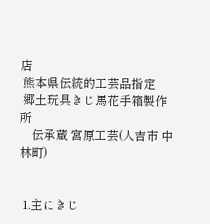店
 熊本県伝統的工芸品指定
 郷土玩具きじ馬花手箱製作所
    伝承蔵 宮原工芸(人吉市 中林町)


 1.主にきじ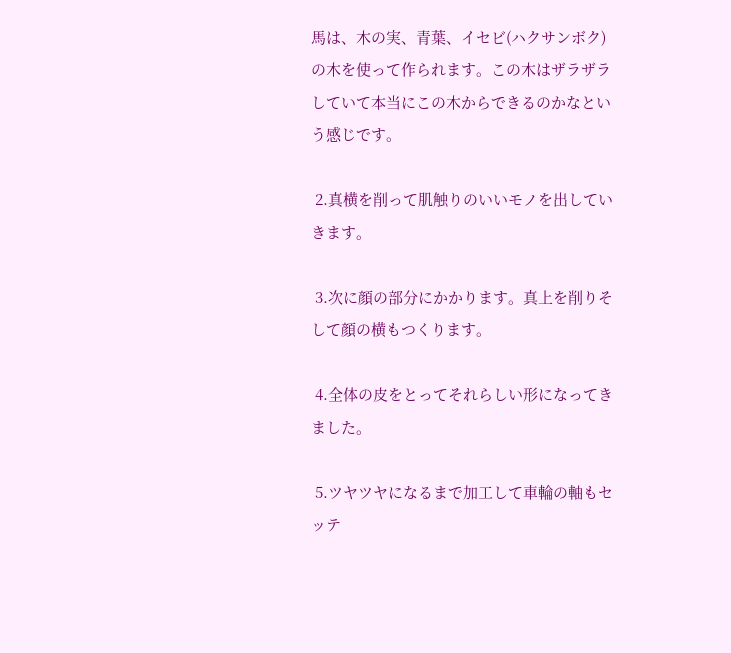馬は、木の実、青葉、イセビ(ハクサンボク)の木を使って作られます。この木はザラザラしていて本当にこの木からできるのかなという感じです。

 2.真横を削って肌触りのいいモノを出していきます。

 3.次に顔の部分にかかります。真上を削りそして顔の横もつくります。

 4.全体の皮をとってそれらしい形になってきました。

 5.ツヤツヤになるまで加工して車輪の軸もセッテ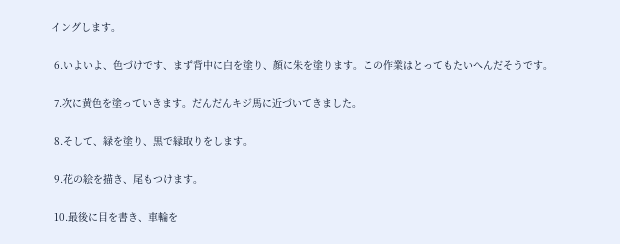イングします。

 6.いよいよ、色づけです、まず背中に白を塗り、顔に朱を塗ります。この作業はとってもたいへんだそうです。

 7.次に黄色を塗っていきます。だんだんキジ馬に近づいてきました。

 8.そして、緑を塗り、黒で縁取りをします。

 9.花の絵を描き、尾もつけます。

 10.最後に目を書き、車輪を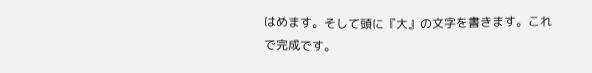はめます。そして頭に『大』の文字を書きます。これで完成です。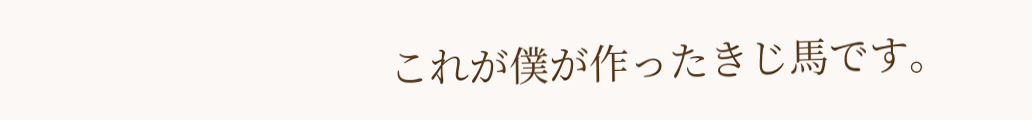これが僕が作ったきじ馬です。